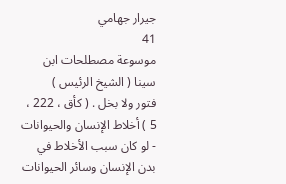جيرار جهامي
41
موسوعة مصطلحات ابن سينا ( الشيخ الرئيس )
فتور ولا بخل . ( كأق ، 222 ، 5 ) أخلاط الإنسان والحيوانات - لو كان سبب الأخلاط في بدن الإنسان وسائر الحيوانات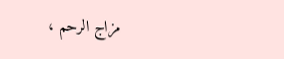مزاج الرحم ،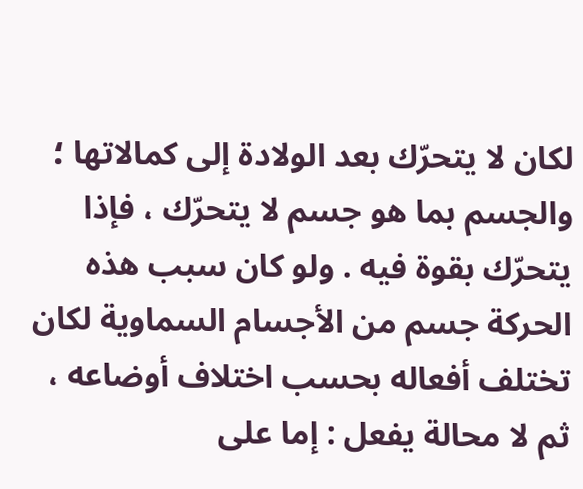لكان لا يتحرّك بعد الولادة إلى كمالاتها ؛ والجسم بما هو جسم لا يتحرّك ، فإذا يتحرّك بقوة فيه . ولو كان سبب هذه الحركة جسم من الأجسام السماوية لكان تختلف أفعاله بحسب اختلاف أوضاعه ، ثم لا محالة يفعل : إما على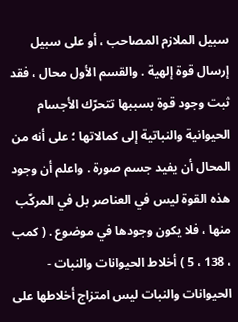سبيل الملازم المصاحب ، أو على سبيل إرسال قوة إلهية . والقسم الأول محال ، فقد ثبت وجود قوة بسببها تتحرّك الأجسام الحيوانية والنباتية إلى كمالاتها ؛ على أنه من المحال أن يفيد جسم صورة . واعلم أن وجود هذه القوة ليس في العناصر بل في المركّب منها ، فلا يكون وجودها في موضوع . ( كمب ، 138 ، 5 ) أخلاط الحيوانات والنبات - الحيوانات والنبات ليس امتزاج أخلاطها على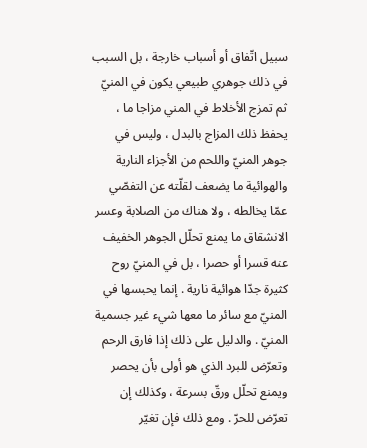سبيل اتّفاق أو أسباب خارجة ، بل السبب في ذلك جوهري طبيعي يكون في المنيّ ثم تمزج الأخلاط في المني مزاجا ما ، يحفظ ذلك المزاج بالبدل ، وليس في جوهر المنيّ واللحم من الأجزاء النارية والهوائية ما يضعف لقلّته عن التفصّي عمّا يخالطه ، ولا هناك من الصلابة وعسر الانشقاق ما يمنع تحلّل الجوهر الخفيف عنه قسرا أو حصرا ، بل في المنيّ روح كثيرة جدّا هوائية نارية . إنما يحبسها في المنيّ مع سائر ما معها شيء غير جسمية المنيّ . والدليل على ذلك إذا فارق الرحم وتعرّض للبرد الذي هو أولى بأن يحصر ويمنع تحلّل ورقّ بسرعة ، وكذلك إن تعرّض للحرّ . ومع ذلك فإن تغيّر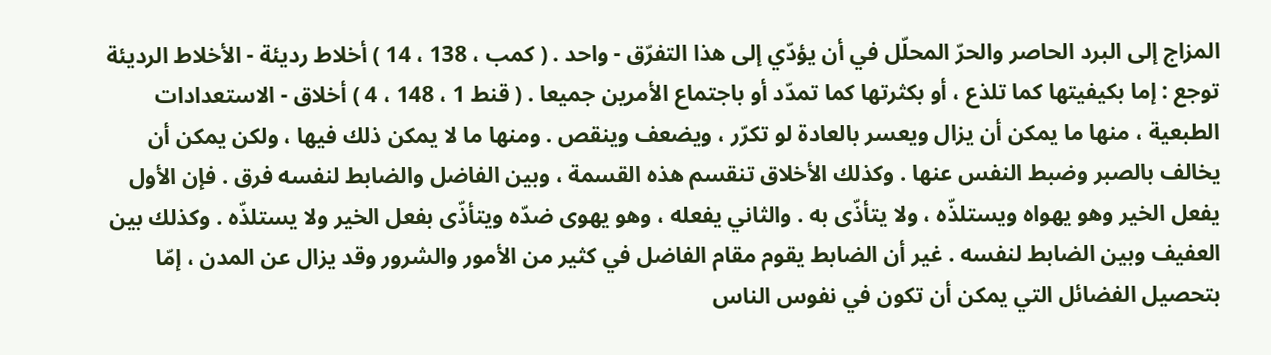المزاج إلى البرد الحاصر والحرّ المحلّل في أن يؤدّي إلى هذا التفرّق - واحد . ( كمب ، 138 ، 14 ) أخلاط رديئة - الأخلاط الرديئة توجع : إما بكيفيتها كما تلذع ، أو بكثرتها كما تمدّد أو باجتماع الأمرين جميعا . ( قنط 1 ، 148 ، 4 ) أخلاق - الاستعدادات الطبعية ، منها ما يمكن أن يزال ويعسر بالعادة لو تكرّر ، ويضعف وينقص . ومنها ما لا يمكن ذلك فيها ، ولكن يمكن أن يخالف بالصبر وضبط النفس عنها . وكذلك الأخلاق تنقسم هذه القسمة ، وبين الفاضل والضابط لنفسه فرق . فإن الأول يفعل الخير وهو يهواه ويستلذّه ، ولا يتأذّى به . والثاني يفعله ، وهو يهوى ضدّه ويتأذّى بفعل الخير ولا يستلذّه . وكذلك بين العفيف وبين الضابط لنفسه . غير أن الضابط يقوم مقام الفاضل في كثير من الأمور والشرور وقد يزال عن المدن ، إمّا بتحصيل الفضائل التي يمكن أن تكون في نفوس الناس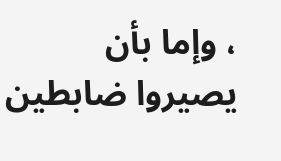، وإما بأن يصيروا ضابطين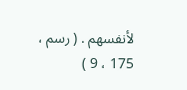لأنفسهم . ( رسم ، 175 ، 9 )